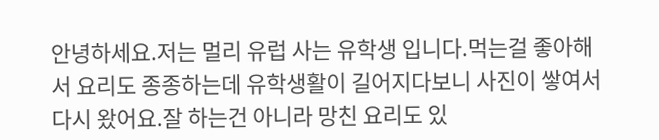안녕하세요.저는 멀리 유럽 사는 유학생 입니다.먹는걸 좋아해서 요리도 종종하는데 유학생활이 길어지다보니 사진이 쌓여서 다시 왔어요.잘 하는건 아니라 망친 요리도 있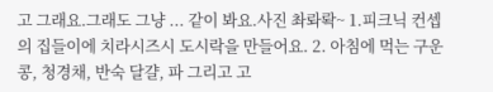고 그래요.그래도 그냥 ... 같이 봐요.사진 촤롸롹~ 1.피크닉 컨셉의 집들이에 치라시즈시 도시락을 만들어요. 2. 아침에 먹는 구운 콩, 청경채, 반숙 달걀, 파 그리고 고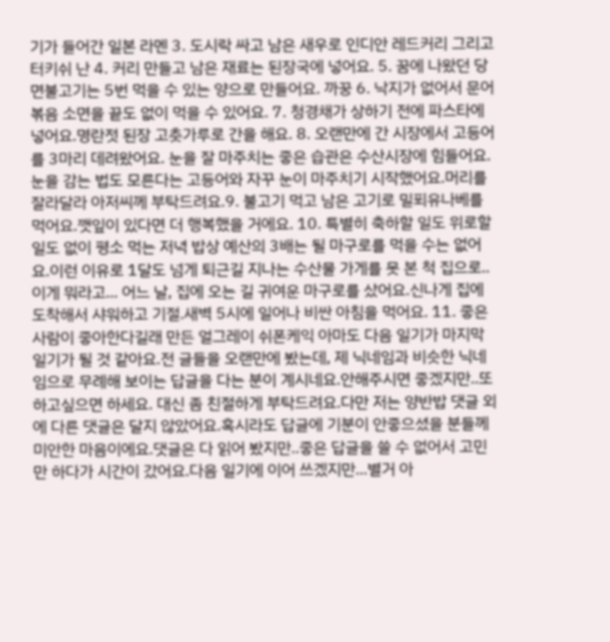기가 들어간 일본 라멘 3. 도시락 싸고 남은 새우로 인디안 레드커리 그리고 터키쉬 난 4. 커리 만들고 남은 재료는 된장국에 넣어요. 5. 꿈에 나왔던 당면불고기는 5번 먹을 수 있는 양으로 만들어요. 까꿍 6. 낙지가 없어서 문어볶음 소면을 끝도 없이 먹을 수 있어요. 7. 청경채가 상하기 전에 파스타에 넣어요.명란젓 된장 고춧가루로 간을 해요. 8. 오랜만에 간 시장에서 고등어를 3마리 데려왔어요. 눈을 잘 마주치는 좋은 습관은 수산시장에 힘들어요.눈을 감는 법도 모른다는 고등어와 자꾸 눈이 마주치기 시작했어요.머리를 잘라달라 아저씨께 부탁드려요.9. 불고기 먹고 남은 고기로 밀푀유나베를 먹어요.깻잎이 있다면 더 행복했을 거에요. 10. 특별히 축하할 일도 위로할 일도 없이 평소 먹는 저녁 밥상 예산의 3배는 될 마구로를 먹을 수는 없어요.이런 이유로 1달도 넘게 퇴근길 지나는 수산물 가게를 못 본 척 집으로..이게 뭐라고... 어느 날, 집에 오는 길 귀여운 마구로를 샀어요.신나게 집에 도착해서 샤워하고 기절.새벽 5시에 일어나 비싼 아침을 먹어요. 11. 좋은 사람이 좋아한다길래 만든 얼그레이 쉬폰케익 아마도 다음 일기가 마지막 일기가 될 것 같아요.전 글들을 오랜만에 봤는데, 제 닉네임과 비슷한 닉네임으로 무례해 보이는 답글을 다는 분이 계시네요.안해주시면 좋겠지만..또 하고싶으면 하세요. 대신 좀 친절하게 부탁드려요.다만 저는 양반밥 댓글 외에 다른 댓글은 달지 않았어요.혹시라도 답글에 기분이 안좋으셨을 분들께 미안한 마음이에요.댓글은 다 읽어 봤지만..좋은 답글을 쓸 수 없어서 고민만 하다가 시간이 갔어요.다음 일기에 이어 쓰겠지만...별거 아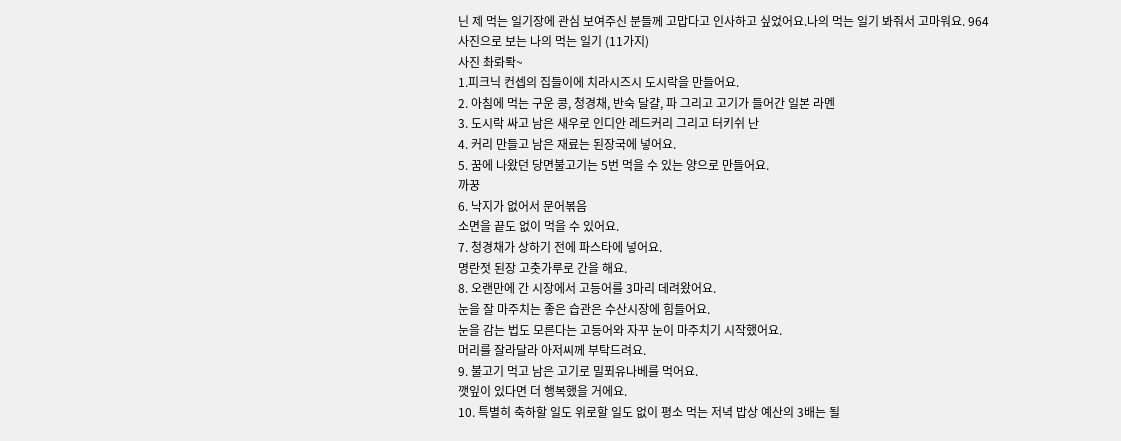닌 제 먹는 일기장에 관심 보여주신 분들께 고맙다고 인사하고 싶었어요.나의 먹는 일기 봐줘서 고마워요. 964
사진으로 보는 나의 먹는 일기 (11가지)
사진 촤롸롹~
1.피크닉 컨셉의 집들이에 치라시즈시 도시락을 만들어요.
2. 아침에 먹는 구운 콩, 청경채, 반숙 달걀, 파 그리고 고기가 들어간 일본 라멘
3. 도시락 싸고 남은 새우로 인디안 레드커리 그리고 터키쉬 난
4. 커리 만들고 남은 재료는 된장국에 넣어요.
5. 꿈에 나왔던 당면불고기는 5번 먹을 수 있는 양으로 만들어요.
까꿍
6. 낙지가 없어서 문어볶음
소면을 끝도 없이 먹을 수 있어요.
7. 청경채가 상하기 전에 파스타에 넣어요.
명란젓 된장 고춧가루로 간을 해요.
8. 오랜만에 간 시장에서 고등어를 3마리 데려왔어요.
눈을 잘 마주치는 좋은 습관은 수산시장에 힘들어요.
눈을 감는 법도 모른다는 고등어와 자꾸 눈이 마주치기 시작했어요.
머리를 잘라달라 아저씨께 부탁드려요.
9. 불고기 먹고 남은 고기로 밀푀유나베를 먹어요.
깻잎이 있다면 더 행복했을 거에요.
10. 특별히 축하할 일도 위로할 일도 없이 평소 먹는 저녁 밥상 예산의 3배는 될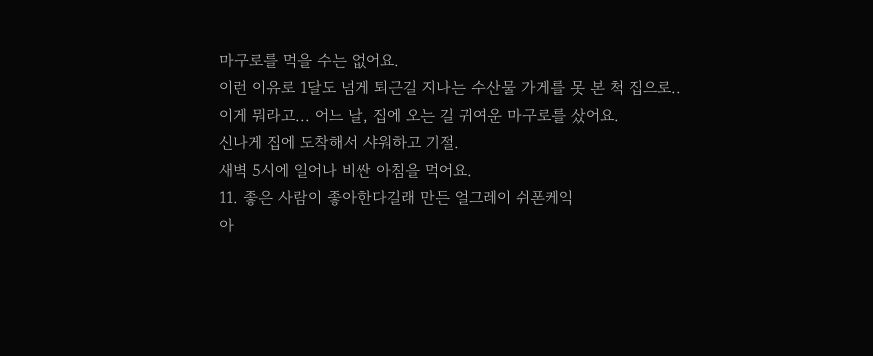마구로를 먹을 수는 없어요.
이런 이유로 1달도 넘게 퇴근길 지나는 수산물 가게를 못 본 척 집으로..
이게 뭐라고... 어느 날, 집에 오는 길 귀여운 마구로를 샀어요.
신나게 집에 도착해서 샤워하고 기절.
새벽 5시에 일어나 비싼 아침을 먹어요.
11. 좋은 사람이 좋아한다길래 만든 얼그레이 쉬폰케익
아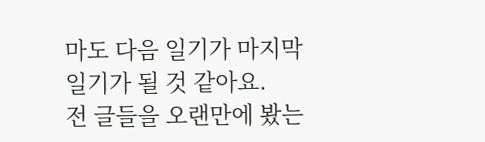마도 다음 일기가 마지막 일기가 될 것 같아요.
전 글들을 오랜만에 봤는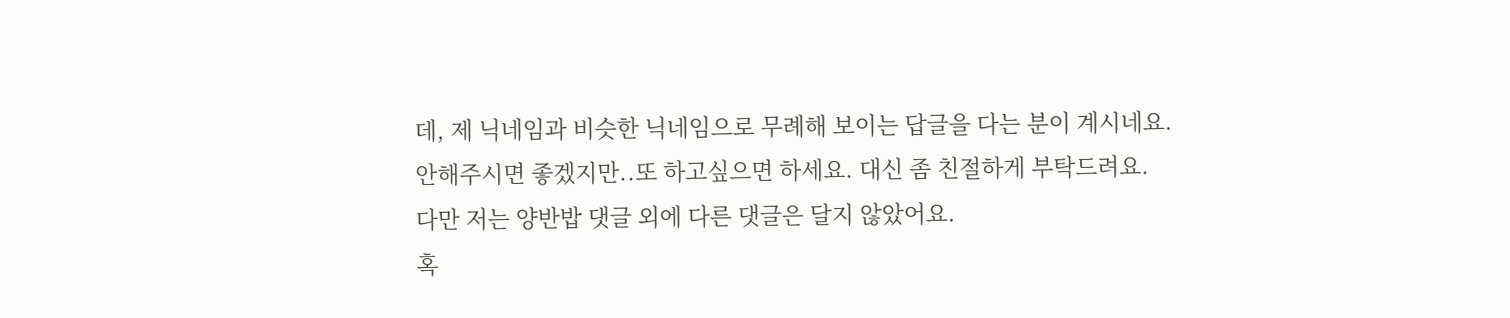데, 제 닉네임과 비슷한 닉네임으로 무례해 보이는 답글을 다는 분이 계시네요.
안해주시면 좋겠지만..또 하고싶으면 하세요. 대신 좀 친절하게 부탁드려요.
다만 저는 양반밥 댓글 외에 다른 댓글은 달지 않았어요.
혹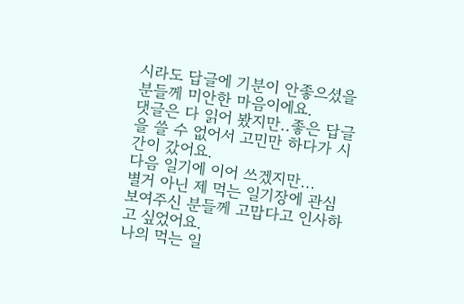시라도 답글에 기분이 안좋으셨을 분들께 미안한 마음이에요.
댓글은 다 읽어 봤지만..좋은 답글을 쓸 수 없어서 고민만 하다가 시간이 갔어요.
다음 일기에 이어 쓰겠지만...
별거 아닌 제 먹는 일기장에 관심 보여주신 분들께 고맙다고 인사하고 싶었어요.
나의 먹는 일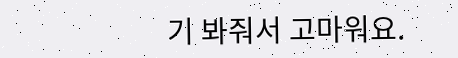기 봐줘서 고마워요.